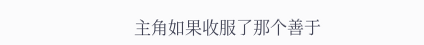主角如果收服了那个善于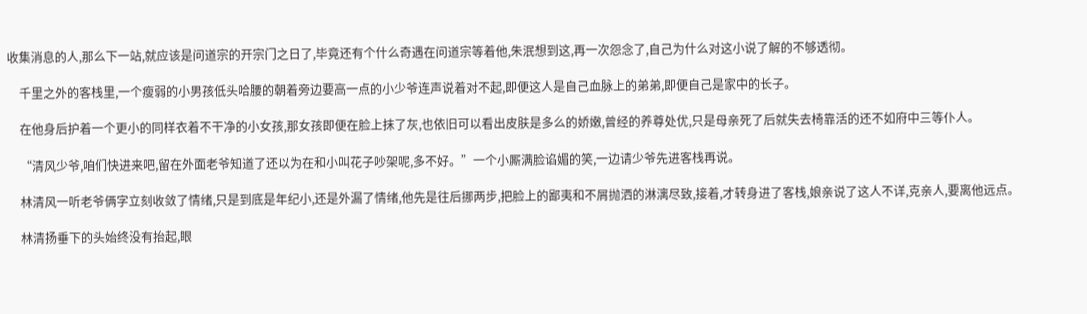收集消息的人,那么下一站,就应该是问道宗的开宗门之日了,毕竟还有个什么奇遇在问道宗等着他,朱泯想到这,再一次怨念了,自己为什么对这小说了解的不够透彻。

    千里之外的客栈里,一个瘦弱的小男孩低头哈腰的朝着旁边要高一点的小少爷连声说着对不起,即便这人是自己血脉上的弟弟,即便自己是家中的长子。

    在他身后护着一个更小的同样衣着不干净的小女孩,那女孩即便在脸上抹了灰,也依旧可以看出皮肤是多么的娇嫩,曾经的养尊处优,只是母亲死了后就失去椅靠活的还不如府中三等仆人。

    “清风少爷,咱们快进来吧,留在外面老爷知道了还以为在和小叫花子吵架呢,多不好。”一个小厮满脸谄媚的笑,一边请少爷先进客栈再说。

    林清风一听老爷俩字立刻收敛了情绪,只是到底是年纪小,还是外漏了情绪,他先是往后挪两步,把脸上的鄙夷和不屑抛洒的淋漓尽致,接着,才转身进了客栈,娘亲说了这人不详,克亲人,要离他远点。

    林清扬垂下的头始终没有抬起,眼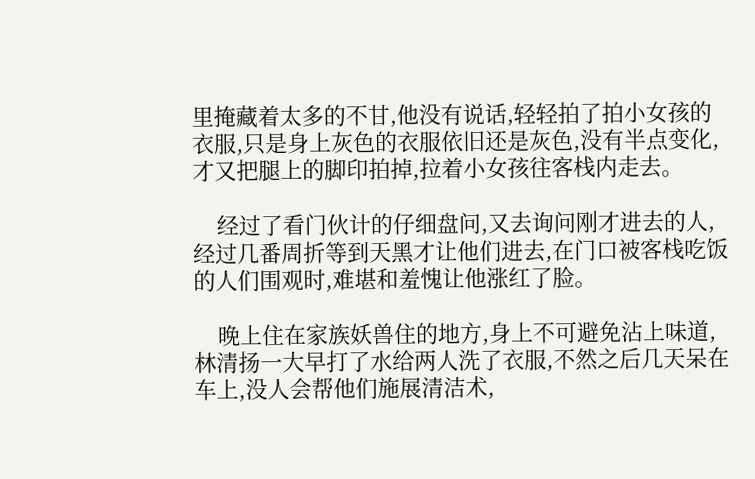里掩藏着太多的不甘,他没有说话,轻轻拍了拍小女孩的衣服,只是身上灰色的衣服依旧还是灰色,没有半点变化,才又把腿上的脚印拍掉,拉着小女孩往客栈内走去。

    经过了看门伙计的仔细盘问,又去询问刚才进去的人,经过几番周折等到天黑才让他们进去,在门口被客栈吃饭的人们围观时,难堪和羞愧让他涨红了脸。

    晚上住在家族妖兽住的地方,身上不可避免沾上味道,林清扬一大早打了水给两人洗了衣服,不然之后几天呆在车上,没人会帮他们施展清洁术,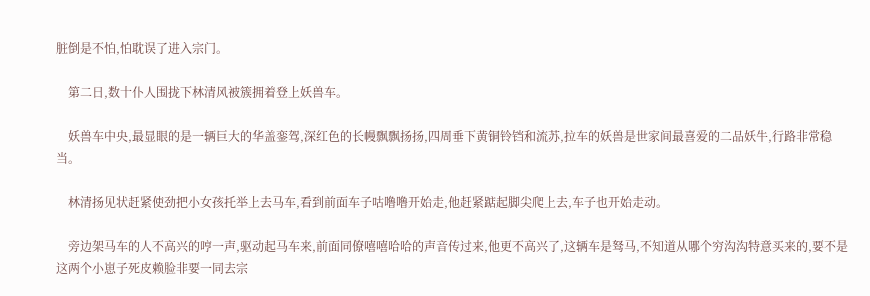脏倒是不怕,怕耽误了进入宗门。

    第二日,数十仆人围拢下林清风被簇拥着登上妖兽车。

    妖兽车中央,最显眼的是一辆巨大的华盖銮驾,深红色的长幔飘飘扬扬,四周垂下黄铜铃铛和流苏,拉车的妖兽是世家间最喜爱的二品妖牛,行路非常稳当。

    林清扬见状赶紧使劲把小女孩托举上去马车,看到前面车子咕噜噜开始走,他赶紧踮起脚尖爬上去,车子也开始走动。

    旁边架马车的人不高兴的哼一声,驱动起马车来,前面同僚嘻嘻哈哈的声音传过来,他更不高兴了,这辆车是驽马,不知道从哪个穷沟沟特意买来的,要不是这两个小崽子死皮赖脸非要一同去宗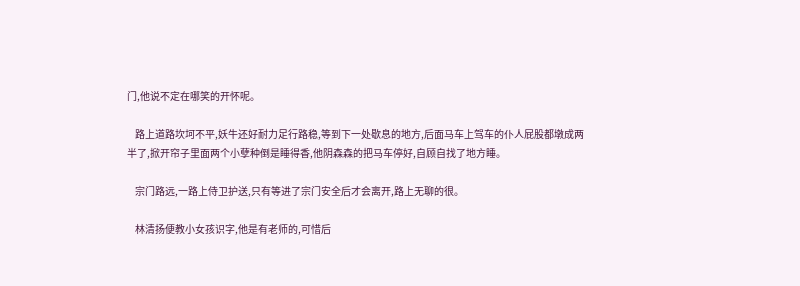门,他说不定在哪笑的开怀呢。

    路上道路坎坷不平,妖牛还好耐力足行路稳,等到下一处歇息的地方,后面马车上驾车的仆人屁股都墩成两半了,掀开帘子里面两个小孽种倒是睡得香,他阴森森的把马车停好,自顾自找了地方睡。

    宗门路远,一路上侍卫护送,只有等进了宗门安全后才会离开,路上无聊的很。

    林清扬便教小女孩识字,他是有老师的,可惜后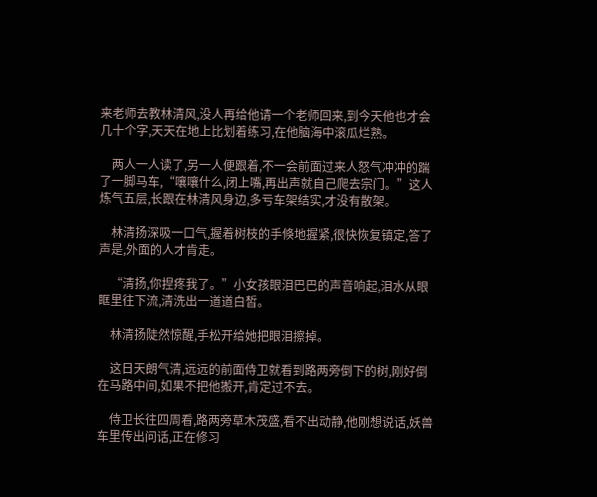来老师去教林清风,没人再给他请一个老师回来,到今天他也才会几十个字,天天在地上比划着练习,在他脑海中滚瓜烂熟。

    两人一人读了,另一人便跟着,不一会前面过来人怒气冲冲的踹了一脚马车,“嚷嚷什么,闭上嘴,再出声就自己爬去宗门。”这人炼气五层,长跟在林清风身边,多亏车架结实,才没有散架。

    林清扬深吸一口气,握着树枝的手倏地握紧,很快恢复镇定,答了声是,外面的人才肯走。

    “清扬,你捏疼我了。”小女孩眼泪巴巴的声音响起,泪水从眼眶里往下流,清洗出一道道白皙。

    林清扬陡然惊醒,手松开给她把眼泪擦掉。

    这日天朗气清,远远的前面侍卫就看到路两旁倒下的树,刚好倒在马路中间,如果不把他搬开,肯定过不去。

    侍卫长往四周看,路两旁草木茂盛,看不出动静,他刚想说话,妖兽车里传出问话,正在修习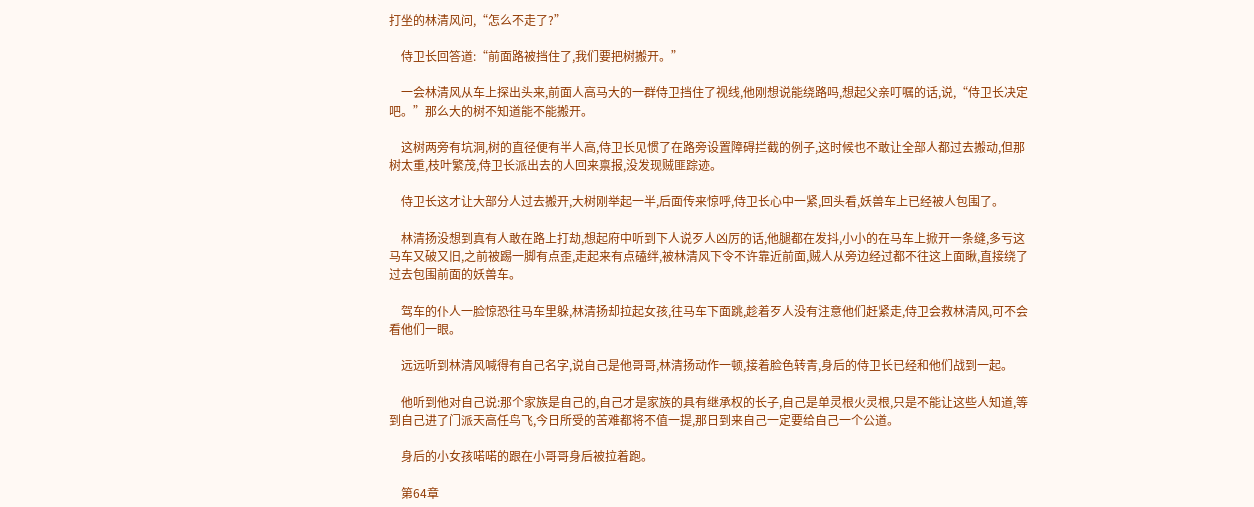打坐的林清风问,“怎么不走了?”

    侍卫长回答道:“前面路被挡住了,我们要把树搬开。”

    一会林清风从车上探出头来,前面人高马大的一群侍卫挡住了视线,他刚想说能绕路吗,想起父亲叮嘱的话,说,“侍卫长决定吧。”那么大的树不知道能不能搬开。

    这树两旁有坑洞,树的直径便有半人高,侍卫长见惯了在路旁设置障碍拦截的例子,这时候也不敢让全部人都过去搬动,但那树太重,枝叶繁茂,侍卫长派出去的人回来禀报,没发现贼匪踪迹。

    侍卫长这才让大部分人过去搬开,大树刚举起一半,后面传来惊呼,侍卫长心中一紧,回头看,妖兽车上已经被人包围了。

    林清扬没想到真有人敢在路上打劫,想起府中听到下人说歹人凶厉的话,他腿都在发抖,小小的在马车上掀开一条缝,多亏这马车又破又旧,之前被踢一脚有点歪,走起来有点磕绊,被林清风下令不许靠近前面,贼人从旁边经过都不往这上面瞅,直接绕了过去包围前面的妖兽车。

    驾车的仆人一脸惊恐往马车里躲,林清扬却拉起女孩,往马车下面跳,趁着歹人没有注意他们赶紧走,侍卫会救林清风,可不会看他们一眼。

    远远听到林清风喊得有自己名字,说自己是他哥哥,林清扬动作一顿,接着脸色转青,身后的侍卫长已经和他们战到一起。

    他听到他对自己说:那个家族是自己的,自己才是家族的具有继承权的长子,自己是单灵根火灵根,只是不能让这些人知道,等到自己进了门派天高任鸟飞,今日所受的苦难都将不值一提,那日到来自己一定要给自己一个公道。

    身后的小女孩喏喏的跟在小哥哥身后被拉着跑。

    第64章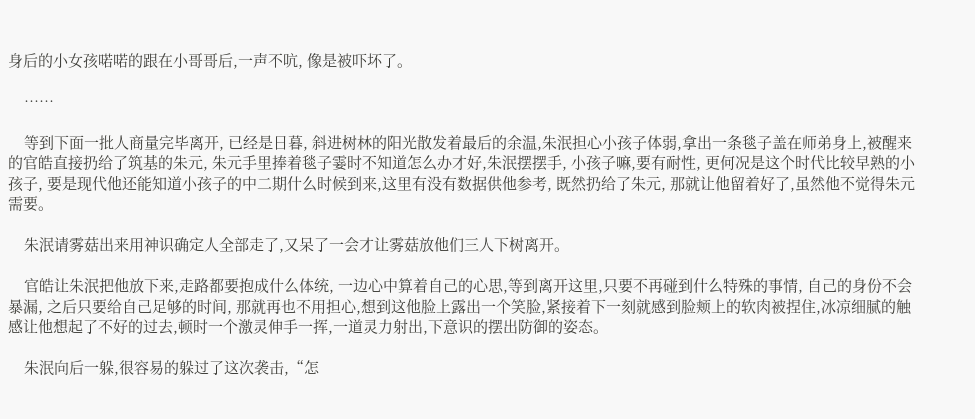身后的小女孩喏喏的跟在小哥哥后,一声不吭, 像是被吓坏了。

    ……

    等到下面一批人商量完毕离开, 已经是日暮, 斜进树林的阳光散发着最后的余温,朱泯担心小孩子体弱,拿出一条毯子盖在师弟身上,被醒来的官皓直接扔给了筑基的朱元, 朱元手里捧着毯子霎时不知道怎么办才好,朱泯摆摆手, 小孩子嘛,要有耐性, 更何况是这个时代比较早熟的小孩子, 要是现代他还能知道小孩子的中二期什么时候到来,这里有没有数据供他参考, 既然扔给了朱元, 那就让他留着好了,虽然他不觉得朱元需要。

    朱泯请雾菇出来用神识确定人全部走了,又呆了一会才让雾菇放他们三人下树离开。

    官皓让朱泯把他放下来,走路都要抱成什么体统, 一边心中算着自己的心思,等到离开这里,只要不再碰到什么特殊的事情, 自己的身份不会暴漏, 之后只要给自己足够的时间, 那就再也不用担心,想到这他脸上露出一个笑脸,紧接着下一刻就感到脸颊上的软肉被捏住,冰凉细腻的触感让他想起了不好的过去,顿时一个激灵伸手一挥,一道灵力射出,下意识的摆出防御的姿态。

    朱泯向后一躲,很容易的躲过了这次袭击,“怎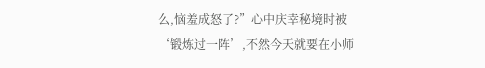么,恼羞成怒了?”心中庆幸秘境时被‘锻炼过一阵’,不然今天就要在小师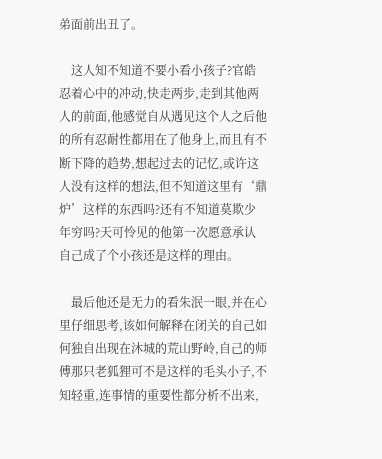弟面前出丑了。

    这人知不知道不要小看小孩子?官皓忍着心中的冲动,快走两步,走到其他两人的前面,他感觉自从遇见这个人之后他的所有忍耐性都用在了他身上,而且有不断下降的趋势,想起过去的记忆,或许这人没有这样的想法,但不知道这里有‘鼎炉’这样的东西吗?还有不知道莫欺少年穷吗?天可怜见的他第一次愿意承认自己成了个小孩还是这样的理由。

    最后他还是无力的看朱泯一眼,并在心里仔细思考,该如何解释在闭关的自己如何独自出现在沐城的荒山野岭,自己的师傅那只老狐狸可不是这样的毛头小子,不知轻重,连事情的重要性都分析不出来,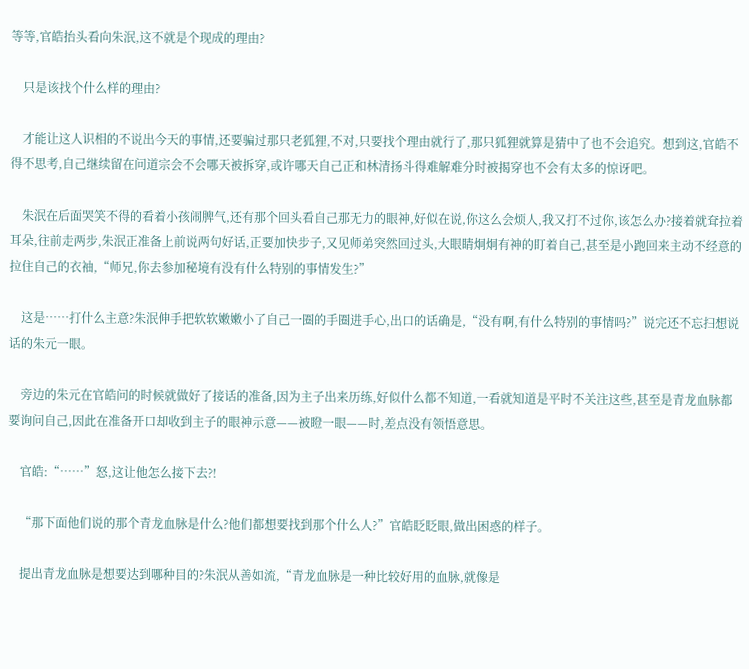等等,官皓抬头看向朱泯,这不就是个现成的理由?

    只是该找个什么样的理由?

    才能让这人识相的不说出今天的事情,还要骗过那只老狐狸,不对,只要找个理由就行了,那只狐狸就算是猜中了也不会追究。想到这,官皓不得不思考,自己继续留在问道宗会不会哪天被拆穿,或许哪天自己正和林清扬斗得难解难分时被揭穿也不会有太多的惊讶吧。

    朱泯在后面哭笑不得的看着小孩闹脾气,还有那个回头看自己那无力的眼神,好似在说,你这么会烦人,我又打不过你,该怎么办?接着就耷拉着耳朵,往前走两步,朱泯正准备上前说两句好话,正要加快步子,又见师弟突然回过头,大眼睛炯炯有神的盯着自己,甚至是小跑回来主动不经意的拉住自己的衣袖,“师兄,你去参加秘境有没有什么特别的事情发生?”

    这是……打什么主意?朱泯伸手把软软嫩嫩小了自己一圈的手圈进手心,出口的话确是,“没有啊,有什么特别的事情吗?”说完还不忘扫想说话的朱元一眼。

    旁边的朱元在官皓问的时候就做好了接话的准备,因为主子出来历练,好似什么都不知道,一看就知道是平时不关注这些,甚至是青龙血脉都要询问自己,因此在准备开口却收到主子的眼神示意——被瞪一眼——时,差点没有领悟意思。

    官皓:“……”怒,这让他怎么接下去?!

    “那下面他们说的那个青龙血脉是什么?他们都想要找到那个什么人?”官皓眨眨眼,做出困惑的样子。

    提出青龙血脉是想要达到哪种目的?朱泯从善如流,“青龙血脉是一种比较好用的血脉,就像是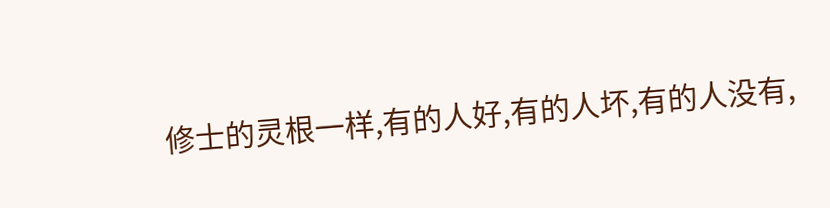修士的灵根一样,有的人好,有的人坏,有的人没有,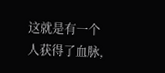这就是有一个人获得了血脉,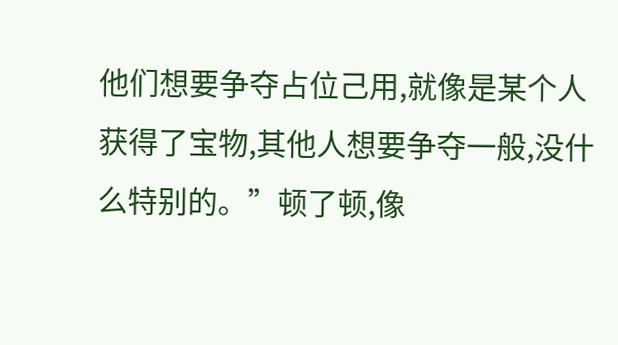他们想要争夺占位己用,就像是某个人获得了宝物,其他人想要争夺一般,没什么特别的。”顿了顿,像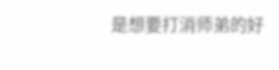是想要打消师弟的好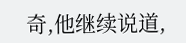奇,他继续说道,